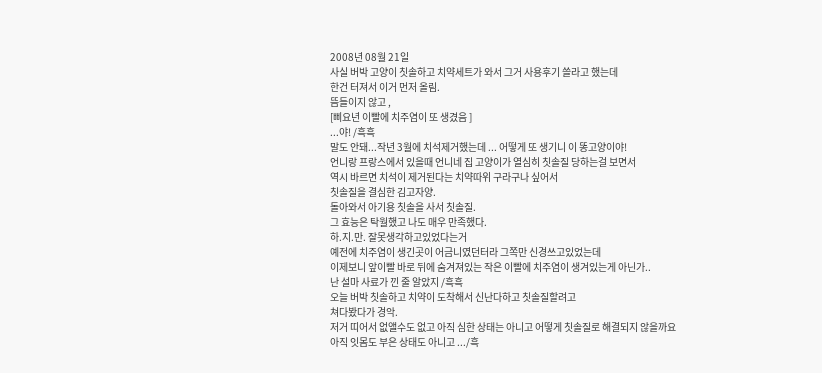2008년 08월 21일
사실 버박 고양이 칫솔하고 치약세트가 와서 그거 사용후기 쓸라고 했는데
한건 터져서 이거 먼저 올림.
뜸들이지 않고 ,
[삐요년 이빨에 치주염이 또 생겼음 ]
...야! /흑흑
말도 안돼...작년 3월에 치석제거했는데 ... 어떻게 또 생기니 이 똥고양이야!
언니랑 프랑스에서 있을때 언니네 집 고양이가 열심히 칫솔질 당하는걸 보면서
역시 바르면 치석이 제거된다는 치약따위 구라구나 싶어서
칫솔질을 결심한 김고자양.
돌아와서 아기용 칫솔을 사서 칫솔질.
그 효능은 탁월했고 나도 매우 만족했다.
하.지.만. 잘못생각하고있었다는거
예전에 치주염이 생긴곳이 어금니였던터라 그쪽만 신경쓰고있었는데
이제보니 앞이빨 바로 뒤에 숨겨져있는 작은 이빨에 치주염이 생겨있는게 아닌가..
난 설마 사료가 낀 줄 알았지 /흑흑
오늘 버박 칫솔하고 치약이 도착해서 신난다하고 칫솔질할려고
쳐다봤다가 경악.
저거 띠어서 없앨수도 없고 아직 심한 상태는 아니고 어떻게 칫솔질로 해결되지 않을까요
아직 잇몸도 부은 상태도 아니고 .../흑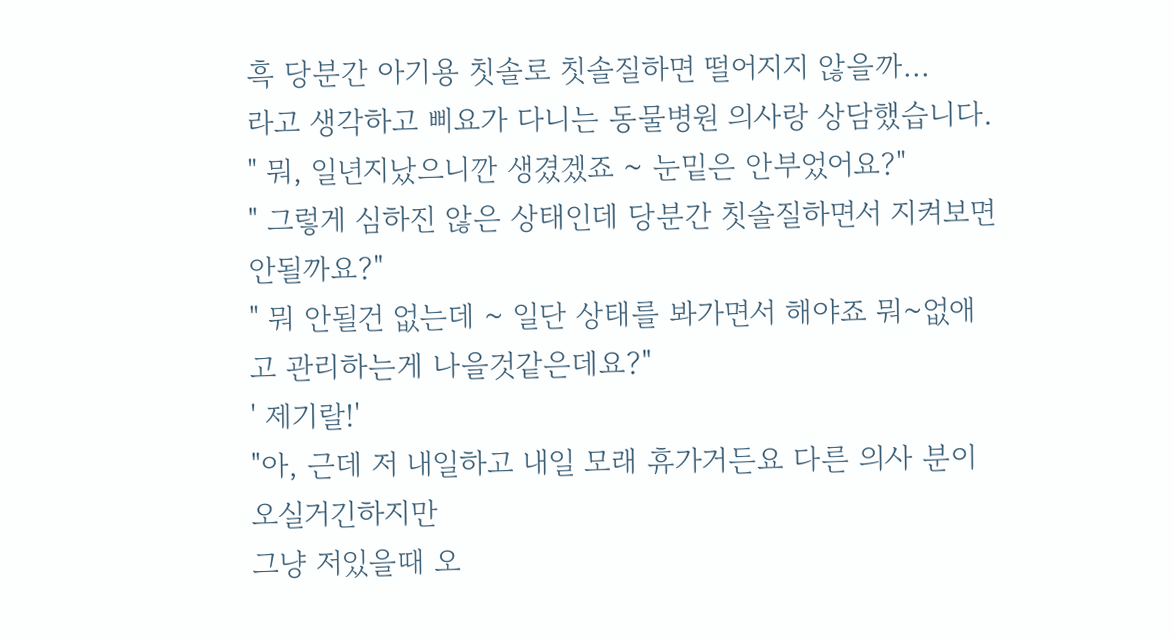흑 당분간 아기용 칫솔로 칫솔질하면 떨어지지 않을까...
라고 생각하고 삐요가 다니는 동물병원 의사랑 상담했습니다.
" 뭐, 일년지났으니깐 생겼겠죠 ~ 눈밑은 안부었어요?"
" 그렇게 심하진 않은 상태인데 당분간 칫솔질하면서 지켜보면 안될까요?"
" 뭐 안될건 없는데 ~ 일단 상태를 봐가면서 해야죠 뭐~없애고 관리하는게 나을것같은데요?"
' 제기랄!'
"아, 근데 저 내일하고 내일 모래 휴가거든요 다른 의사 분이 오실거긴하지만
그냥 저있을때 오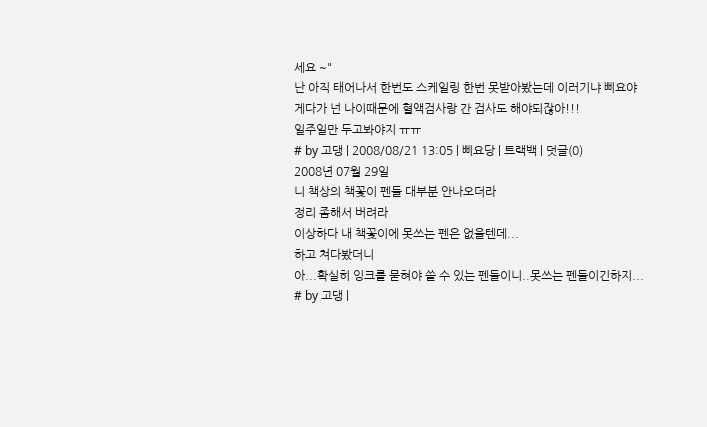세요 ~"
난 아직 태어나서 한번도 스케일링 한번 못받아봤는데 이러기냐 삐요야
게다가 넌 나이때문에 혈액검사랑 간 검사도 해야되잖아!!!
일주일만 두고봐야지 ㅠㅠ
# by 고댕 | 2008/08/21 13:05 | 삐요당 | 트랙백 | 덧글(0)
2008년 07월 29일
니 책상의 책꽃이 펜들 대부분 안나오더라
정리 좀해서 버려라
이상하다 내 책꽃이에 못쓰는 펜은 없을텐데...
하고 쳐다봤더니
아...확실히 잉크를 묻혀야 쓸 수 있는 펜들이니..못쓰는 펜들이긴하지...
# by 고댕 |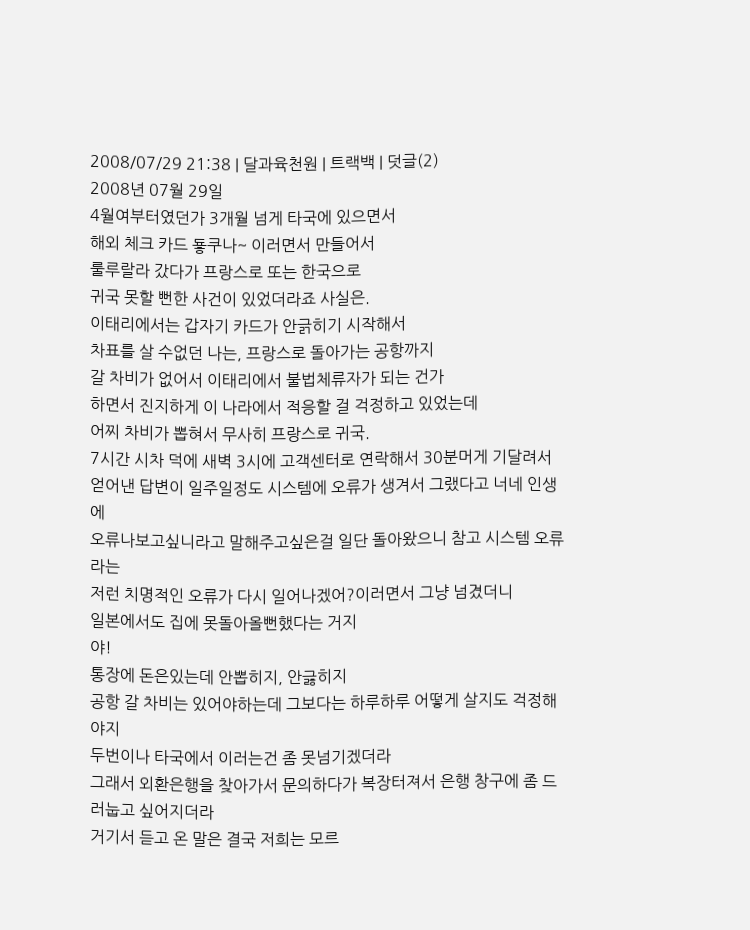2008/07/29 21:38 | 달과육천원 | 트랙백 | 덧글(2)
2008년 07월 29일
4월여부터였던가 3개월 넘게 타국에 있으면서
해외 체크 카드 둏쿠나~ 이러면서 만들어서
룰루랄라 갔다가 프랑스로 또는 한국으로
귀국 못할 뻔한 사건이 있었더라죠 사실은.
이태리에서는 갑자기 카드가 안긁히기 시작해서
차표를 살 수없던 나는, 프랑스로 돌아가는 공항까지
갈 차비가 없어서 이태리에서 불법체류자가 되는 건가
하면서 진지하게 이 나라에서 적응할 걸 걱정하고 있었는데
어찌 차비가 뽑혀서 무사히 프랑스로 귀국.
7시간 시차 덕에 새벽 3시에 고객센터로 연락해서 30분머게 기달려서
얻어낸 답변이 일주일정도 시스템에 오류가 생겨서 그랬다고 너네 인생에
오류나보고싶니라고 말해주고싶은걸 일단 돌아왔으니 참고 시스템 오류라는
저런 치명적인 오류가 다시 일어나겠어?이러면서 그냥 넘겼더니
일본에서도 집에 못돌아올뻔했다는 거지
야!
통장에 돈은있는데 안뽑히지, 안긇히지
공항 갈 차비는 있어야하는데 그보다는 하루하루 어떻게 살지도 걱정해야지
두번이나 타국에서 이러는건 좀 못넘기겠더라
그래서 외환은행을 찾아가서 문의하다가 복장터져서 은행 창구에 좀 드러눕고 싶어지더라
거기서 듣고 온 말은 결국 저희는 모르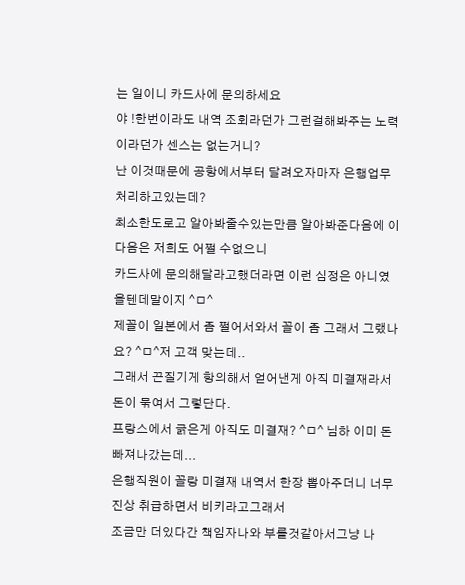는 일이니 카드사에 문의하세요
야 !한번이라도 내역 조회라던가 그런걸해봐주는 노력이라던가 센스는 없는거니?
난 이것때문에 공항에서부터 달려오자마자 은행업무 처리하고있는데?
최소한도로고 알아봐줄수있는만큼 알아봐준다음에 이다음은 저희도 어쩔 수없으니
카드사에 문의해달라고했더라면 이런 심정은 아니였을텐데말이지 ^ㅁ^
제꼴이 일본에서 좀 쩔어서와서 꼴이 좀 그래서 그랬나요? ^ㅁ^저 고객 맞는데..
그래서 끈질기게 항의해서 얻어낸게 아직 미결재라서 돈이 묶여서 그렇단다.
프랑스에서 긁은게 아직도 미결재? ^ㅁ^ 님하 이미 돈 빠져나갔는데...
은행직원이 꼴랑 미결재 내역서 한장 뽑아주더니 너무 진상 취급하면서 비키라고그래서
조금만 더있다간 책임자나와 부를것같아서그냥 나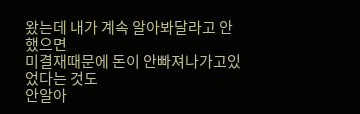왔는데 내가 계속 알아봐달라고 안했으면
미결재때문에 돈이 안빠져나가고있었다는 것도
안알아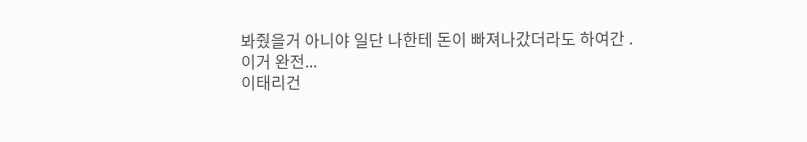봐줬을거 아니야 일단 나한테 돈이 빠져나갔더라도 하여간 .
이거 완전...
이태리건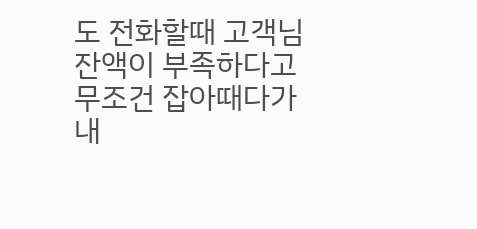도 전화할때 고객님 잔액이 부족하다고 무조건 잡아때다가
내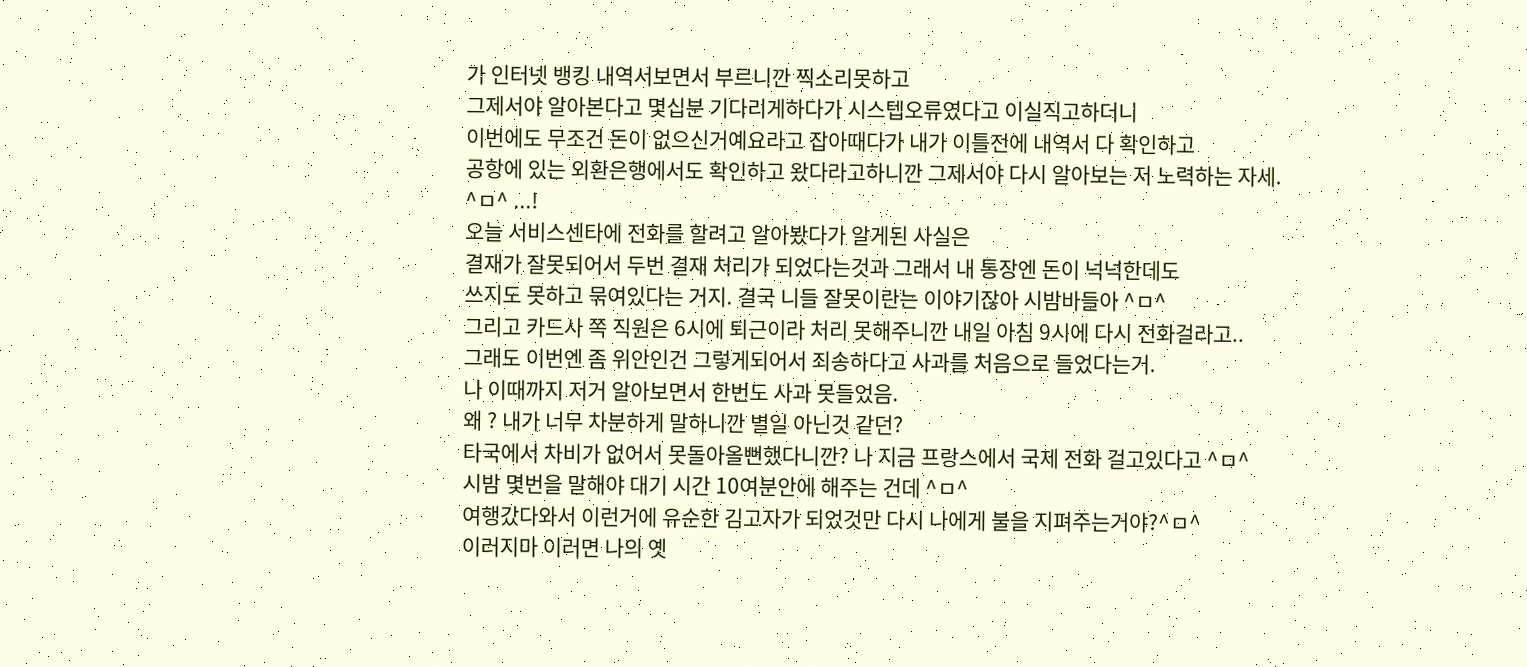가 인터넷 뱅킹 내역서보면서 부르니깐 찍소리못하고
그제서야 알아본다고 몇십분 기다리게하다가 시스텝오류였다고 이실직고하더니
이번에도 무조건 돈이 없으신거예요라고 잡아때다가 내가 이틀전에 내역서 다 확인하고
공항에 있는 외환은행에서도 확인하고 왔다라고하니깐 그제서야 다시 알아보는 저 노력하는 자세.
^ㅁ^ ...!
오늘 서비스센타에 전화를 할려고 알아봤다가 알게된 사실은
결재가 잘못되어서 두번 결재 처리가 되었다는것과 그래서 내 통장엔 돈이 넉넉한데도
쓰지도 못하고 묶여있다는 거지. 결국 니들 잘못이란는 이야기잖아 시밤바들아 ^ㅁ^
그리고 카드사 쪽 직원은 6시에 퇴근이라 처리 못해주니깐 내일 아침 9시에 다시 전화걸라고..
그래도 이번엔 좀 위안인건 그렇게되어서 죄송하다고 사과를 처음으로 들었다는거.
나 이때까지 저거 알아보면서 한번도 사과 못들었음.
왜 ? 내가 너무 차분하게 말하니깐 별일 아닌것 같던?
타국에서 차비가 없어서 못돌아올뻔했다니깐? 나 지금 프랑스에서 국제 전화 걸고있다고 ^ㅁ^
시밤 몇번을 말해야 대기 시간 10여분안에 해주는 건데 ^ㅁ^
여행갔다와서 이런거에 유순한 김고자가 되었것만 다시 나에게 불을 지펴주는거야?^ㅁ^
이러지마 이러면 나의 옛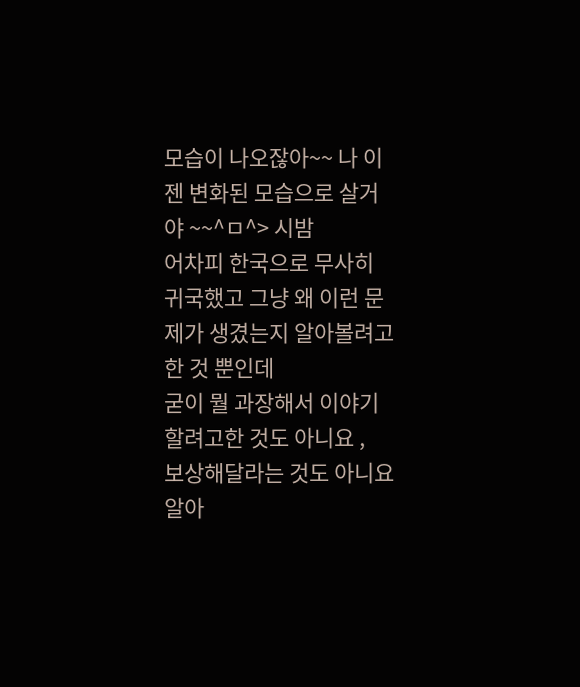모습이 나오잖아~~ 나 이젠 변화된 모습으로 살거야 ~~^ㅁ^> 시밤
어차피 한국으로 무사히 귀국했고 그냥 왜 이런 문제가 생겼는지 알아볼려고한 것 뿐인데
굳이 뭘 과장해서 이야기할려고한 것도 아니요 ,
보상해달라는 것도 아니요 알아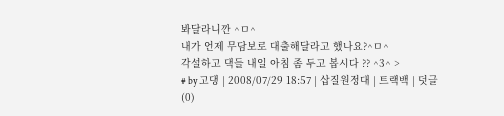봐달라니깐 ^ㅁ^
내가 언제 무담보로 대출해달라고 했나요?^ㅁ^
각설하고 댁들 내일 아침 좀 두고 봅시다 ?? ^3^ >
# by 고댕 | 2008/07/29 18:57 | 삽질원정대 | 트랙백 | 덧글(0)